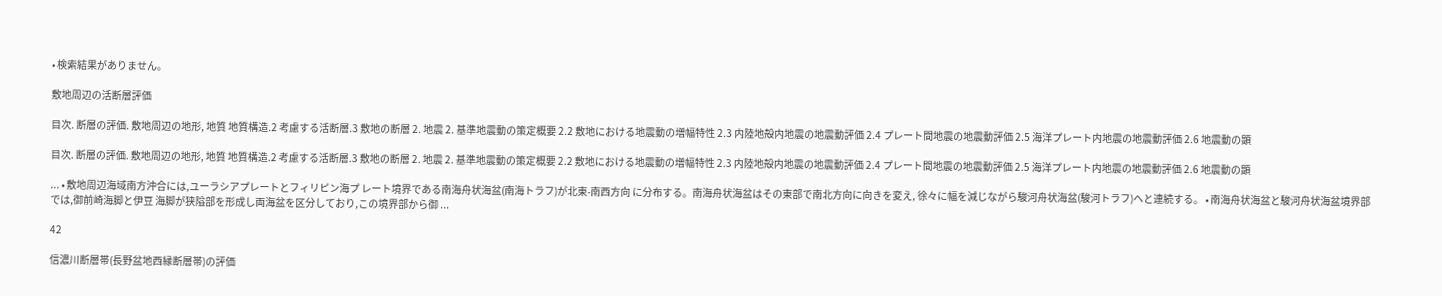• 検索結果がありません。

敷地周辺の活断層評価

目次. 断層の評価. 敷地周辺の地形, 地質 地質構造.2 考慮する活断層.3 敷地の断層 2. 地震 2. 基準地震動の策定概要 2.2 敷地における地震動の増幅特性 2.3 内陸地殻内地震の地震動評価 2.4 プレート間地震の地震動評価 2.5 海洋プレート内地震の地震動評価 2.6 地震動の顕

目次. 断層の評価. 敷地周辺の地形, 地質 地質構造.2 考慮する活断層.3 敷地の断層 2. 地震 2. 基準地震動の策定概要 2.2 敷地における地震動の増幅特性 2.3 内陸地殻内地震の地震動評価 2.4 プレート間地震の地震動評価 2.5 海洋プレート内地震の地震動評価 2.6 地震動の顕

... • 敷地周辺海域南方沖合には,ユーラシアプレートとフィリピン海プ レート境界である南海舟状海盆(南海トラフ)が北東-南西方向 に分布する。南海舟状海盆はその東部で南北方向に向きを変え, 徐々に幅を減じながら駿河舟状海盆(駿河トラフ)へと連続する。 • 南海舟状海盆と駿河舟状海盆境界部では,御前崎海脚と伊豆 海脚が狭隘部を形成し両海盆を区分しており,この境界部から御 ...

42

信濃川断層帯(長野盆地西縁断層帯)の評価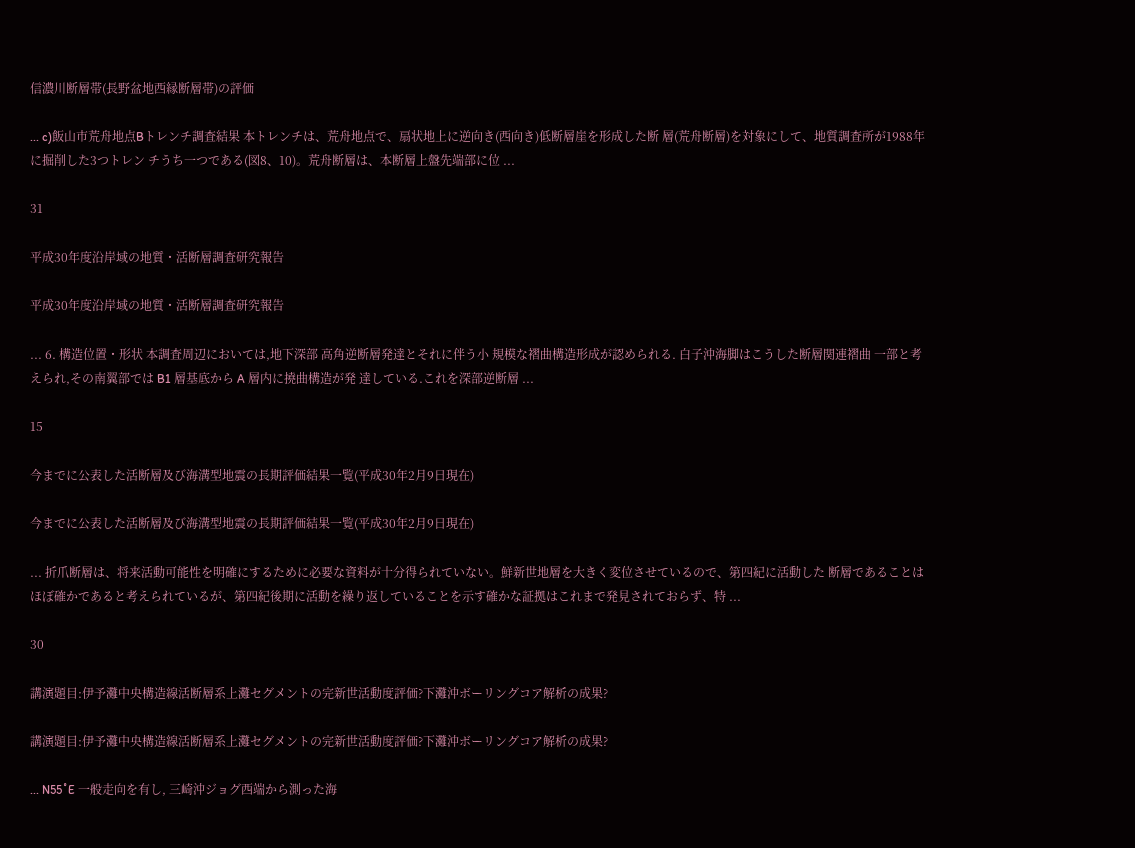信濃川断層帯(長野盆地西縁断層帯)の評価

... c)飯山市荒舟地点Bトレンチ調査結果 本トレンチは、荒舟地点で、扇状地上に逆向き(西向き)低断層崖を形成した断 層(荒舟断層)を対象にして、地質調査所が1988年に掘削した3つトレン チうち一つである(図8、10)。荒舟断層は、本断層上盤先端部に位 ...

31

平成30年度沿岸域の地質・活断層調査研究報告

平成30年度沿岸域の地質・活断層調査研究報告

... 6. 構造位置・形状 本調査周辺においては,地下深部 高角逆断層発達とそれに伴う小 規模な褶曲構造形成が認められる. 白子沖海脚はこうした断層関連褶曲 一部と考えられ,その南翼部では B1 層基底から A 層内に撓曲構造が発 達している.これを深部逆断層 ...

15

今までに公表した活断層及び海溝型地震の長期評価結果一覧(平成30年2月9日現在)

今までに公表した活断層及び海溝型地震の長期評価結果一覧(平成30年2月9日現在)

... 折爪断層は、将来活動可能性を明確にするために必要な資料が十分得られていない。鮮新世地層を大きく変位させているので、第四紀に活動した 断層であることはほぼ確かであると考えられているが、第四紀後期に活動を繰り返していることを示す確かな証拠はこれまで発見されておらず、特 ...

30

講演題目:伊予灘中央構造線活断層系上灘セグメントの完新世活動度評価?下灘沖ボーリングコア解析の成果?

講演題目:伊予灘中央構造線活断層系上灘セグメントの完新世活動度評価?下灘沖ボーリングコア解析の成果?

... N55˚E 一般走向を有し, 三崎沖ジョグ西端から測った海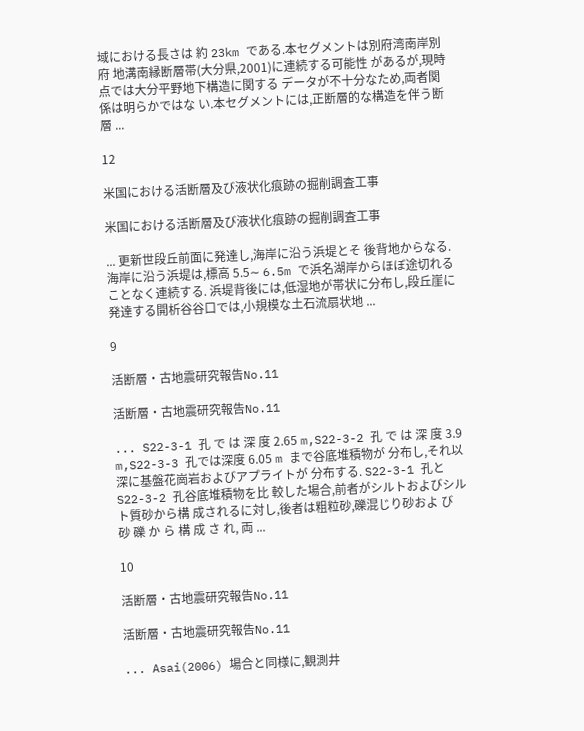域における長さは 約 23km である.本セグメントは別府湾南岸別府 地溝南縁断層帯(大分県,2001)に連続する可能性 があるが,現時点では大分平野地下構造に関する データが不十分なため,両者関係は明らかではな い.本セグメントには,正断層的な構造を伴う断層 ...

12

米国における活断層及び液状化痕跡の掘削調査工事

米国における活断層及び液状化痕跡の掘削調査工事

... 更新世段丘前面に発達し,海岸に沿う浜堤とそ 後背地からなる.海岸に沿う浜堤は,標高 5.5∼ 6.5m で浜名湖岸からほぼ途切れることなく連続する. 浜堤背後には,低湿地が帯状に分布し,段丘崖に 発達する開析谷谷口では,小規模な土石流扇状地 ...

9

活断層・古地震研究報告No.11

活断層・古地震研究報告No.11

... S22-3-1 孔 で は 深 度 2.65 m,S22-3-2 孔 で は 深 度 3.9 m,S22-3-3 孔では深度 6.05 m まで谷底堆積物が 分布し,それ以深に基盤花崗岩およびアプライトが 分布する. S22-3-1 孔と S22-3-2 孔谷底堆積物を比 較した場合,前者がシルトおよびシルト質砂から構 成されるに対し,後者は粗粒砂,礫混じり砂およ び 砂 礫 か ら 構 成 さ れ, 両 ...

10

活断層・古地震研究報告No.11

活断層・古地震研究報告No.11

... Asai(2006) 場合と同様に,観測井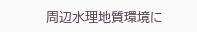周辺水理地質環境に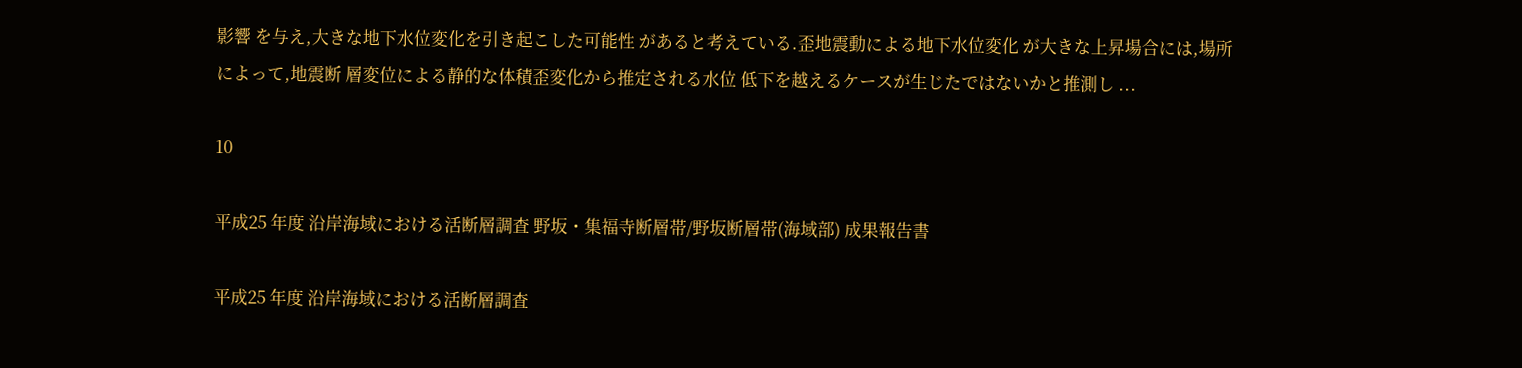影響 を与え,大きな地下水位変化を引き起こした可能性 があると考えている.歪地震動による地下水位変化 が大きな上昇場合には,場所によって,地震断 層変位による静的な体積歪変化から推定される水位 低下を越えるケースが生じたではないかと推測し ...

10

平成25 年度 沿岸海域における活断層調査 野坂・集福寺断層帯/野坂断層帯(海域部) 成果報告書

平成25 年度 沿岸海域における活断層調査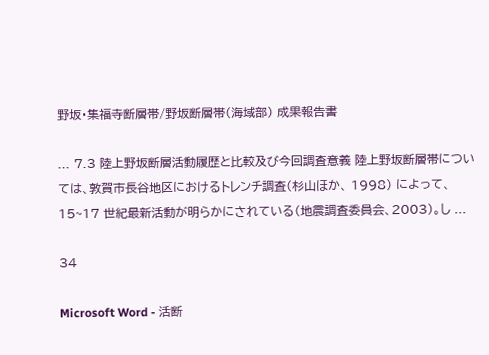野坂・集福寺断層帯/野坂断層帯(海域部) 成果報告書

... 7.3 陸上野坂断層活動履歴と比較及び今回調査意義 陸上野坂断層帯については、敦賀市長谷地区におけるトレンチ調査(杉山ほか、 1998) によって、15~17 世紀最新活動が明らかにされている(地震調査委員会、2003)。し ...

34

Microsoft Word - 活断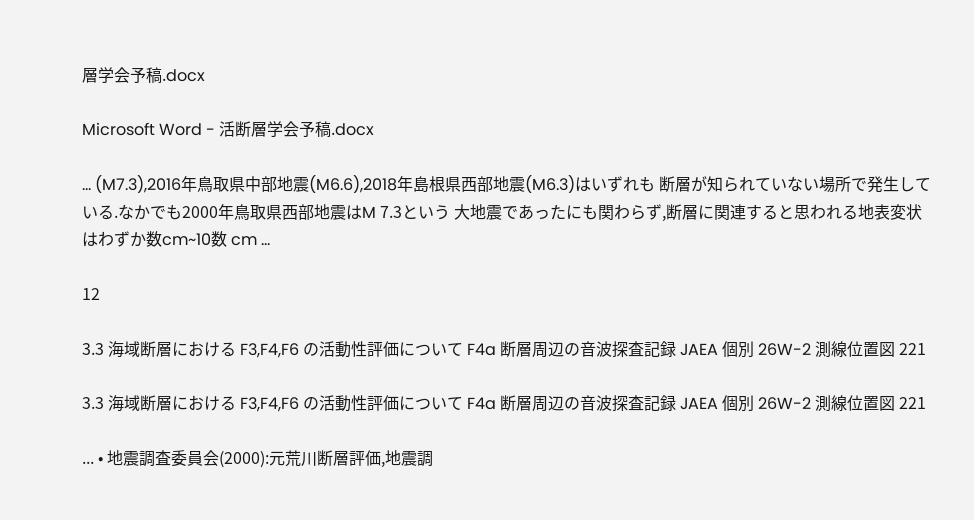層学会予稿.docx

Microsoft Word - 活断層学会予稿.docx

... (M7.3),2016年鳥取県中部地震(M6.6),2018年島根県西部地震(M6.3)はいずれも 断層が知られていない場所で発生している.なかでも2000年鳥取県西部地震はM 7.3という 大地震であったにも関わらず,断層に関連すると思われる地表変状はわずか数cm~10数 cm ...

12

3.3 海域断層における F3,F4,F6 の活動性評価について F4a 断層周辺の音波探査記録 JAEA 個別 26W-2 測線位置図 221

3.3 海域断層における F3,F4,F6 の活動性評価について F4a 断層周辺の音波探査記録 JAEA 個別 26W-2 測線位置図 221

... • 地震調査委員会(2000):元荒川断層評価,地震調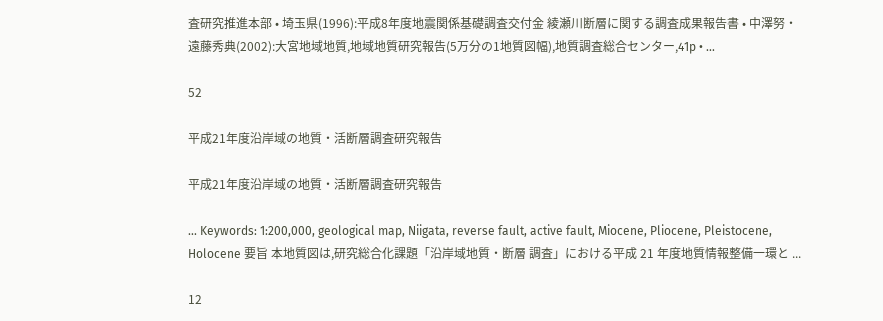査研究推進本部 • 埼玉県(1996):平成8年度地震関係基礎調査交付金 綾瀬川断層に関する調査成果報告書 • 中澤努・遠藤秀典(2002):大宮地域地質,地域地質研究報告(5万分の1地質図幅),地質調査総合センター,41p • ...

52

平成21年度沿岸域の地質・活断層調査研究報告

平成21年度沿岸域の地質・活断層調査研究報告

... Keywords: 1:200,000, geological map, Niigata, reverse fault, active fault, Miocene, Pliocene, Pleistocene, Holocene 要旨 本地質図は,研究総合化課題「沿岸域地質・断層 調査」における平成 21 年度地質情報整備一環と ...

12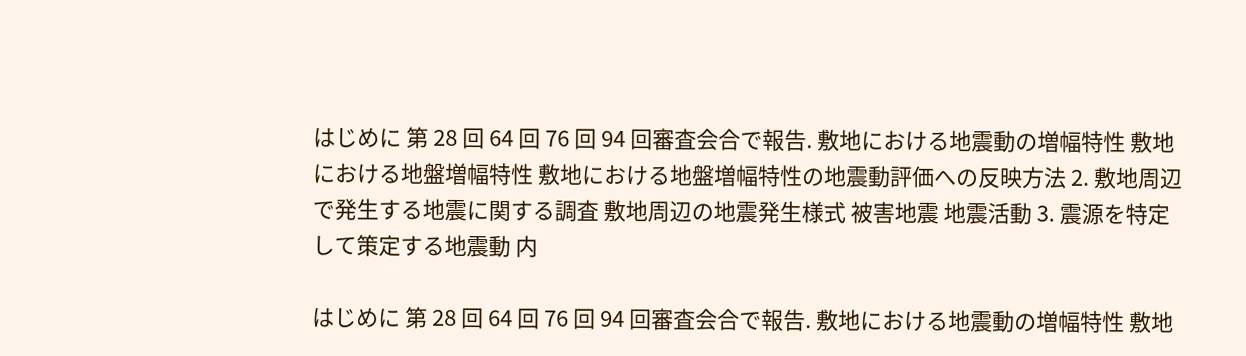はじめに 第 28 回 64 回 76 回 94 回審査会合で報告. 敷地における地震動の増幅特性 敷地における地盤増幅特性 敷地における地盤増幅特性の地震動評価への反映方法 2. 敷地周辺で発生する地震に関する調査 敷地周辺の地震発生様式 被害地震 地震活動 3. 震源を特定して策定する地震動 内

はじめに 第 28 回 64 回 76 回 94 回審査会合で報告. 敷地における地震動の増幅特性 敷地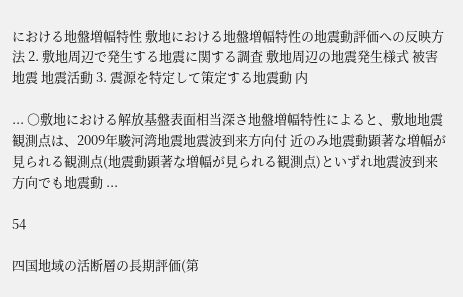における地盤増幅特性 敷地における地盤増幅特性の地震動評価への反映方法 2. 敷地周辺で発生する地震に関する調査 敷地周辺の地震発生様式 被害地震 地震活動 3. 震源を特定して策定する地震動 内

... ○敷地における解放基盤表面相当深さ地盤増幅特性によると、敷地地震観測点は、2009年駿河湾地震地震波到来方向付 近のみ地震動顕著な増幅が見られる観測点(地震動顕著な増幅が見られる観測点)といずれ地震波到来方向でも地震動 ...

54

四国地域の活断層の長期評価(第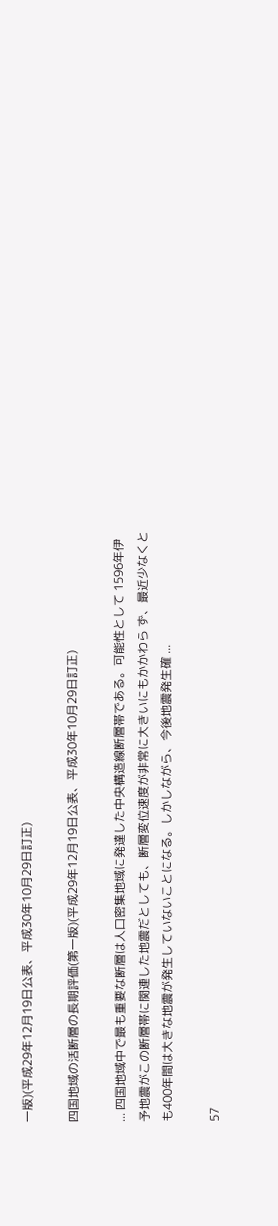一版)(平成29年12月19日公表、平成30年10月29日訂正)

四国地域の活断層の長期評価(第一版)(平成29年12月19日公表、平成30年10月29日訂正)

... 四国地域中で最も重要な断層は人口密集地域に発達した中央構造線断層帯である。可能性として 1596年伊予地震がこの断層帯に関連した地震だとしても、断層変位速度が非常に大きいにもかかわら ず、最近少なくとも400年間は大きな地震が発生していないことになる。しかしながら、今後地震発生確 ...

57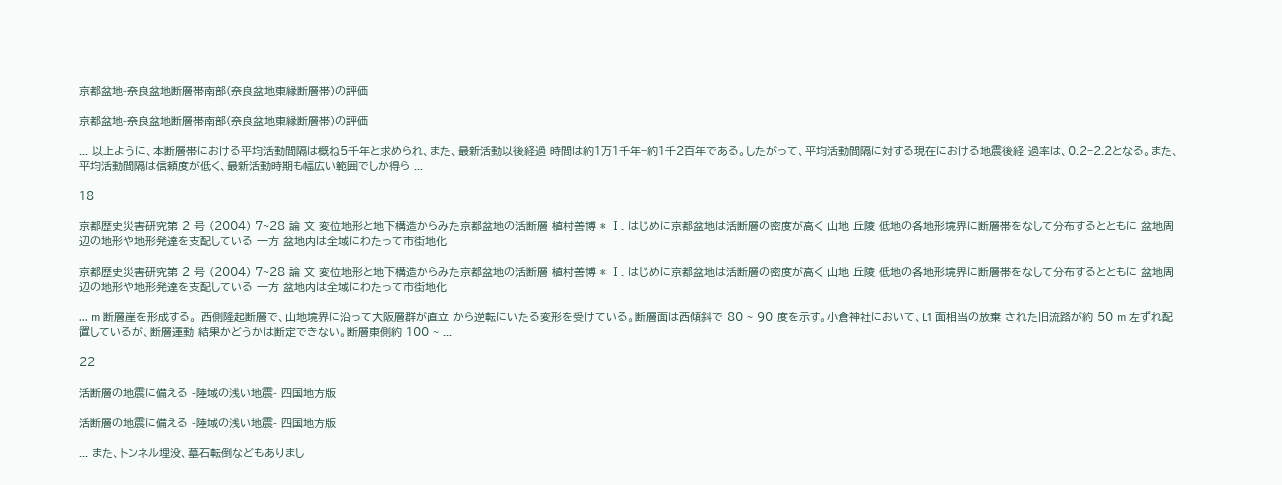京都盆地-奈良盆地断層帯南部(奈良盆地東縁断層帯)の評価

京都盆地-奈良盆地断層帯南部(奈良盆地東縁断層帯)の評価

... 以上ように、本断層帯における平均活動間隔は概ね5千年と求められ、また、最新活動以後経過 時間は約1万1千年−約1千2百年である。したがって、平均活動間隔に対する現在における地震後経 過率は、0.2−2.2となる。また、平均活動間隔は信頼度が低く、最新活動時期も幅広い範囲でしか得ら ...

18

京都歴史災害研究第 2 号 (2004) 7~28 論 文 変位地形と地下構造からみた京都盆地の活断層 植村善博 * Ⅰ. はじめに京都盆地は活断層の密度が高く 山地 丘陵 低地の各地形境界に断層帯をなして分布するとともに 盆地周辺の地形や地形発達を支配している 一方 盆地内は全域にわたって市街地化

京都歴史災害研究第 2 号 (2004) 7~28 論 文 変位地形と地下構造からみた京都盆地の活断層 植村善博 * Ⅰ. はじめに京都盆地は活断層の密度が高く 山地 丘陵 低地の各地形境界に断層帯をなして分布するとともに 盆地周辺の地形や地形発達を支配している 一方 盆地内は全域にわたって市街地化

... m 断層崖を形成する。 西側隆起断層で、山地境界に沿って大阪層群が直立 から逆転にいたる変形を受けている。断層面は西傾斜で 80 ~ 90 度を示す。小倉神社において、L1 面相当の放棄 された旧流路が約 50 m 左ずれ配置しているが、断層運動 結果かどうかは断定できない。断層東側約 100 ~ ...

22

活断層の地震に備える -陸域の浅い地震- 四国地方版

活断層の地震に備える -陸域の浅い地震- 四国地方版

... また、トンネル埋没、墓石転倒などもありまし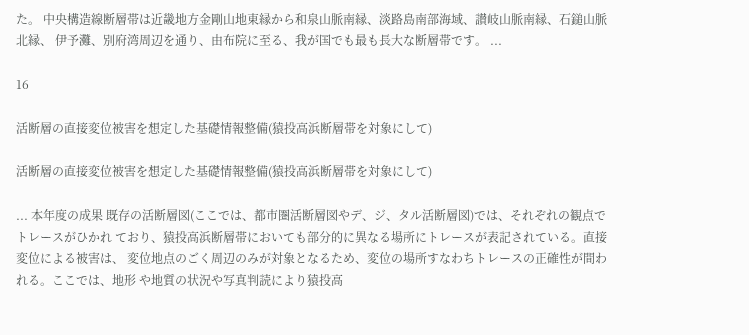た。 中央構造線断層帯は近畿地方金剛山地東縁から和泉山脈南縁、淡路島南部海域、讃岐山脈南縁、石鎚山脈北縁、 伊予灘、別府湾周辺を通り、由布院に至る、我が国でも最も長大な断層帯です。 ...

16

活断層の直接変位被害を想定した基礎情報整備(猿投高浜断層帯を対象にして)

活断層の直接変位被害を想定した基礎情報整備(猿投高浜断層帯を対象にして)

... 本年度の成果 既存の活断層図(ここでは、都市圏活断層図やデ、ジ、タル活断層図)では、それぞれの観点でトレースがひかれ ており、猿投高浜断層帯においても部分的に異なる場所にトレースが表記されている。直接変位による被害は、 変位地点のごく周辺のみが対象となるため、変位の場所すなわちトレースの正確性が間われる。ここでは、地形 や地質の状況や写真判読により猿投高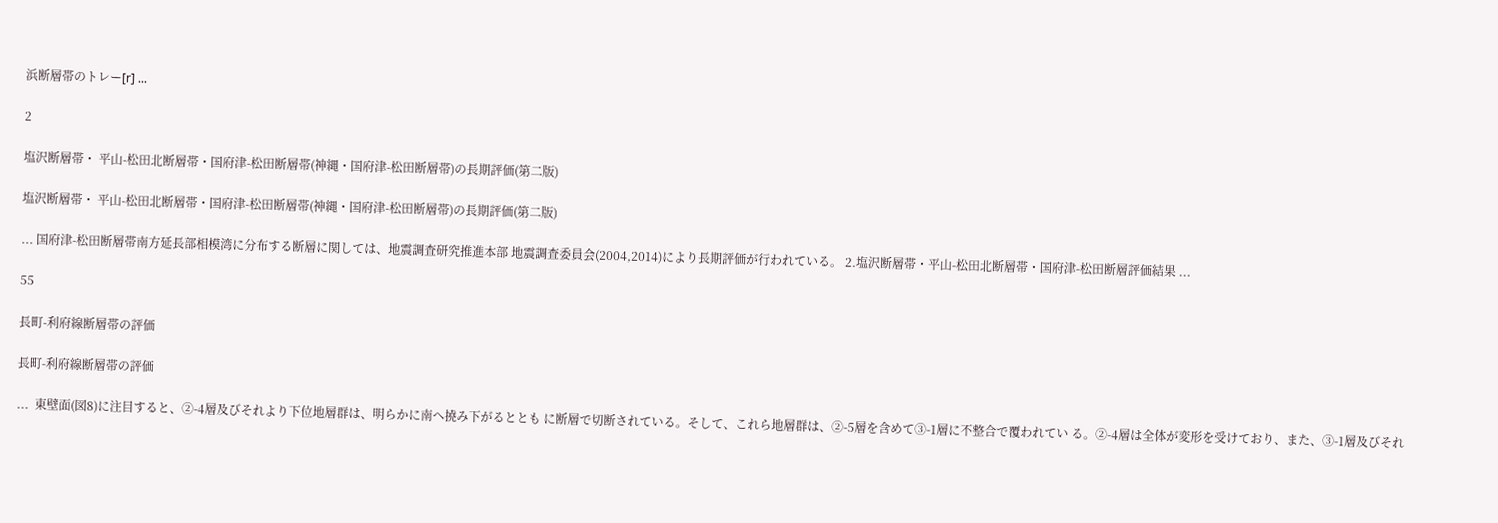浜断層帯のトレー[r] ...

2

塩沢断層帯・ 平山-松田北断層帯・国府津-松田断層帯(神縄・国府津-松田断層帯)の長期評価(第二版)

塩沢断層帯・ 平山-松田北断層帯・国府津-松田断層帯(神縄・国府津-松田断層帯)の長期評価(第二版)

... 国府津-松田断層帯南方延長部相模湾に分布する断層に関しては、地震調査研究推進本部 地震調査委員会(2004,2014)により長期評価が行われている。 2.塩沢断層帯・平山-松田北断層帯・国府津-松田断層評価結果 ...

55

長町-利府線断層帯の評価

長町-利府線断層帯の評価

...  東壁面(図8)に注目すると、②-4層及びそれより下位地層群は、明らかに南へ撓み下がるととも に断層で切断されている。そして、これら地層群は、②-5層を含めて③-1層に不整合で覆われてい る。②-4層は全体が変形を受けており、また、③-1層及びそれ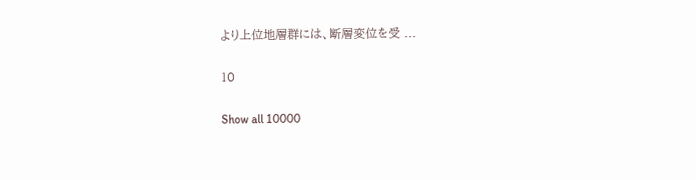より上位地層群には、断層変位を受 ...

10

Show all 10000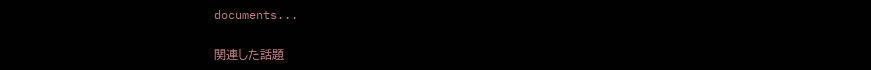documents...

関連した話題